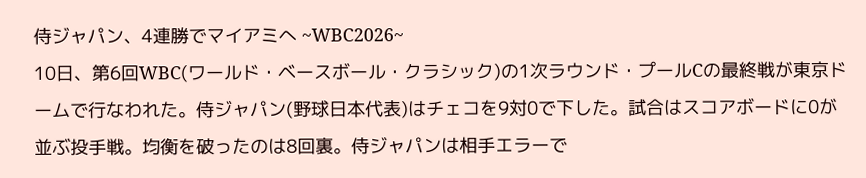侍ジャパン、4連勝でマイアミへ ~WBC2026~
10日、第6回WBC(ワールド・ベースボール・クラシック)の1次ラウンド・プールCの最終戦が東京ドームで行なわれた。侍ジャパン(野球日本代表)はチェコを9対0で下した。試合はスコアボードに0が並ぶ投手戦。均衡を破ったのは8回裏。侍ジャパンは相手エラーで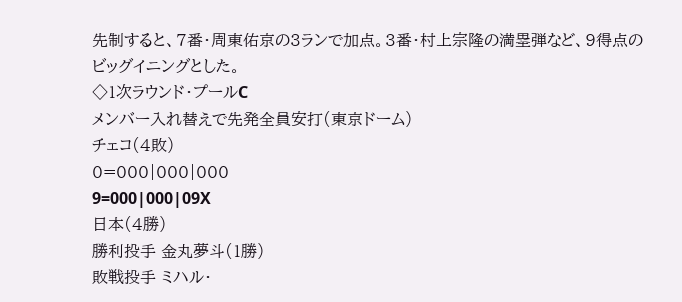先制すると、7番・周東佑京の3ランで加点。3番・村上宗隆の満塁弾など、9得点のビッグイニングとした。
◇1次ラウンド・プールC
メンバー入れ替えで先発全員安打(東京ドーム)
チェコ(4敗)
0=000|000|000
9=000|000|09X
日本(4勝)
勝利投手 金丸夢斗(1勝)
敗戦投手 ミハル・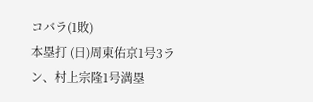コバラ(1敗)
本塁打 (日)周東佑京1号3ラン、村上宗隆1号満塁